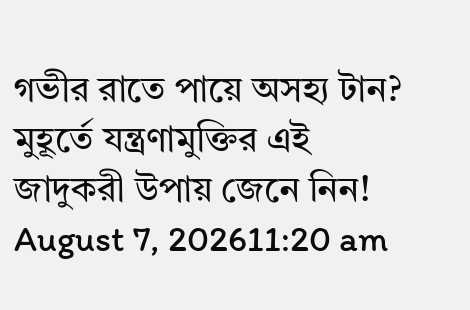গভীর রাতে পায়ে অসহ্য টান? মুহূর্তে যন্ত্রণামুক্তির এই জাদুকরী উপায় জেনে নিন!
August 7, 202611:20 am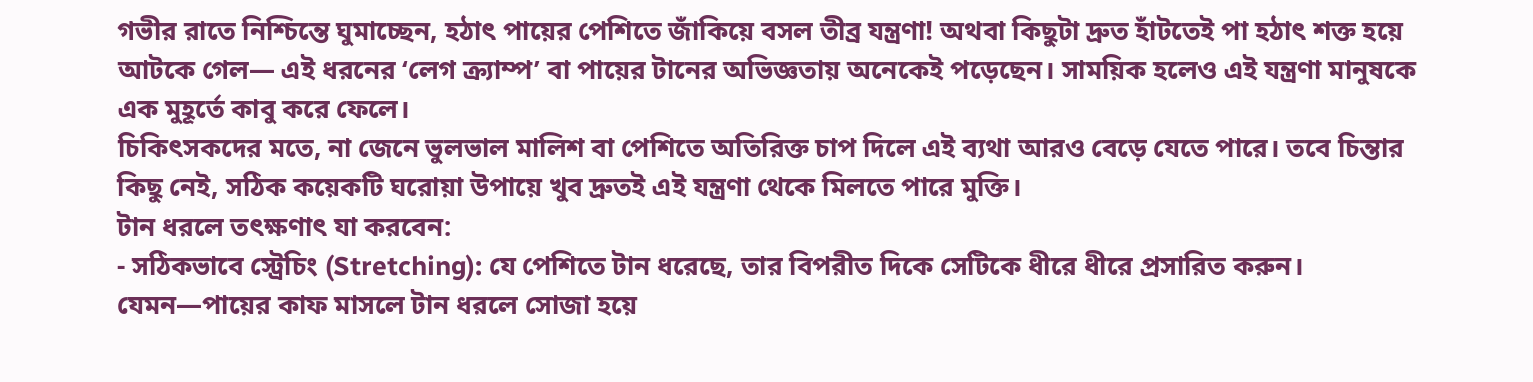গভীর রাতে নিশ্চিন্তে ঘুমাচ্ছেন, হঠাৎ পায়ের পেশিতে জাঁকিয়ে বসল তীব্র যন্ত্রণা! অথবা কিছুটা দ্রুত হাঁটতেই পা হঠাৎ শক্ত হয়ে আটকে গেল— এই ধরনের ‘লেগ ক্র্যাম্প’ বা পায়ের টানের অভিজ্ঞতায় অনেকেই পড়েছেন। সাময়িক হলেও এই যন্ত্রণা মানুষকে এক মুহূর্তে কাবু করে ফেলে।
চিকিৎসকদের মতে, না জেনে ভুলভাল মালিশ বা পেশিতে অতিরিক্ত চাপ দিলে এই ব্যথা আরও বেড়ে যেতে পারে। তবে চিন্তার কিছু নেই, সঠিক কয়েকটি ঘরোয়া উপায়ে খুব দ্রুতই এই যন্ত্রণা থেকে মিলতে পারে মুক্তি।
টান ধরলে তৎক্ষণাৎ যা করবেন:
- সঠিকভাবে স্ট্রেচিং (Stretching): যে পেশিতে টান ধরেছে, তার বিপরীত দিকে সেটিকে ধীরে ধীরে প্রসারিত করুন। যেমন—পায়ের কাফ মাসলে টান ধরলে সোজা হয়ে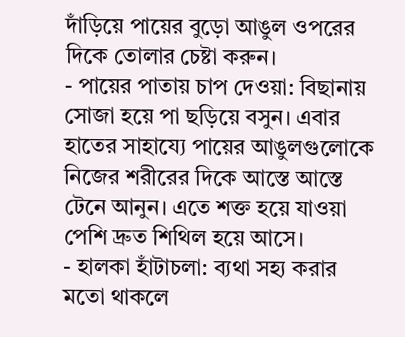দাঁড়িয়ে পায়ের বুড়ো আঙুল ওপরের দিকে তোলার চেষ্টা করুন।
- পায়ের পাতায় চাপ দেওয়া: বিছানায় সোজা হয়ে পা ছড়িয়ে বসুন। এবার হাতের সাহায্যে পায়ের আঙুলগুলোকে নিজের শরীরের দিকে আস্তে আস্তে টেনে আনুন। এতে শক্ত হয়ে যাওয়া পেশি দ্রুত শিথিল হয়ে আসে।
- হালকা হাঁটাচলা: ব্যথা সহ্য করার মতো থাকলে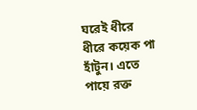ঘরেই ধীরে ধীরে কয়েক পা হাঁটুন। এতে পায়ে রক্ত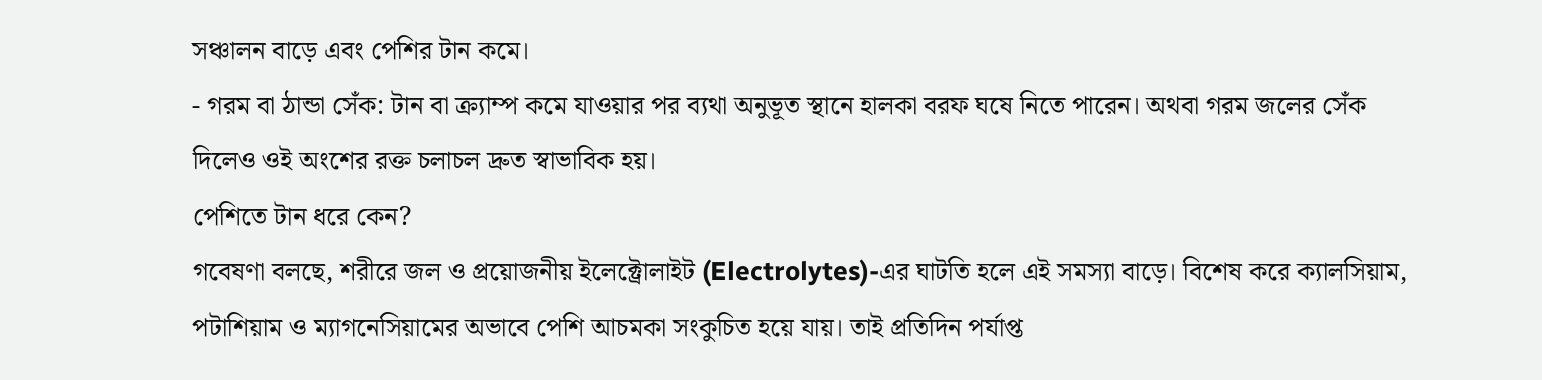সঞ্চালন বাড়ে এবং পেশির টান কমে।
- গরম বা ঠান্ডা সেঁক: টান বা ক্র্যাম্প কমে যাওয়ার পর ব্যথা অনুভূত স্থানে হালকা বরফ ঘষে নিতে পারেন। অথবা গরম জলের সেঁক দিলেও ওই অংশের রক্ত চলাচল দ্রুত স্বাভাবিক হয়।
পেশিতে টান ধরে কেন?
গবেষণা বলছে, শরীরে জল ও প্রয়োজনীয় ইলেক্ট্রোলাইট (Electrolytes)-এর ঘাটতি হলে এই সমস্যা বাড়ে। বিশেষ করে ক্যালসিয়াম, পটাশিয়াম ও ম্যাগনেসিয়ামের অভাবে পেশি আচমকা সংকুচিত হয়ে যায়। তাই প্রতিদিন পর্যাপ্ত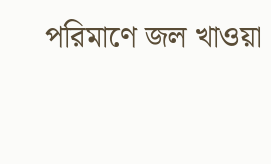পরিমাণে জল খাওয়া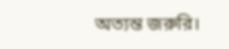অত্যন্ত জরুরি।